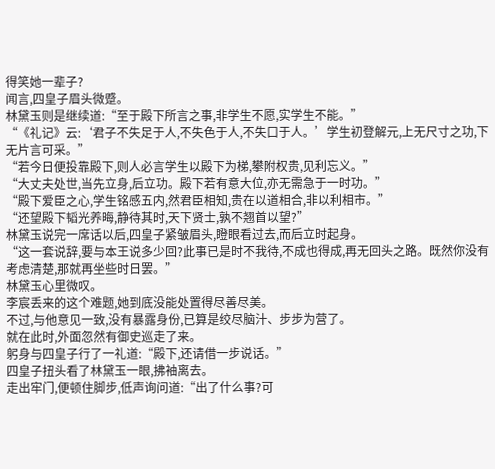得笑她一辈子?
闻言,四皇子眉头微蹙。
林黛玉则是继续道:“至于殿下所言之事,非学生不愿,实学生不能。”
“《礼记》云:‘君子不失足于人,不失色于人,不失口于人。’学生初登解元,上无尺寸之功,下无片言可采。”
“若今日便投靠殿下,则人必言学生以殿下为梯,攀附权贵,见利忘义。”
“大丈夫处世,当先立身,后立功。殿下若有意大位,亦无需急于一时功。”
“殿下爱臣之心,学生铭感五内,然君臣相知,贵在以道相合,非以利相市。”
“还望殿下韬光养晦,静待其时,天下贤士,孰不翘首以望?”
林黛玉说完一席话以后,四皇子紧皱眉头,瞪眼看过去,而后立时起身。
“这一套说辞,要与本王说多少回?此事已是时不我待,不成也得成,再无回头之路。既然你没有考虑清楚,那就再坐些时日罢。”
林黛玉心里微叹。
李宸丢来的这个难题,她到底没能处置得尽善尽美。
不过,与他意见一致,没有暴露身份,已算是绞尽脑汁、步步为营了。
就在此时,外面忽然有御史巡走了来。
躬身与四皇子行了一礼道:“殿下,还请借一步说话。”
四皇子扭头看了林黛玉一眼,拂袖离去。
走出牢门,便顿住脚步,低声询问道:“出了什么事?可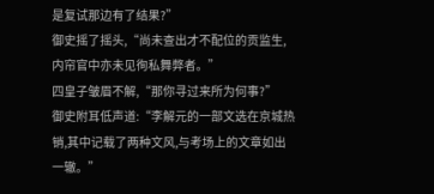是复试那边有了结果?”
御史摇了摇头,“尚未查出才不配位的贡监生,内帘官中亦未见徇私舞弊者。”
四皇子皱眉不解,“那你寻过来所为何事?”
御史附耳低声道:“李解元的一部文选在京城热销,其中记载了两种文风,与考场上的文章如出一辙。”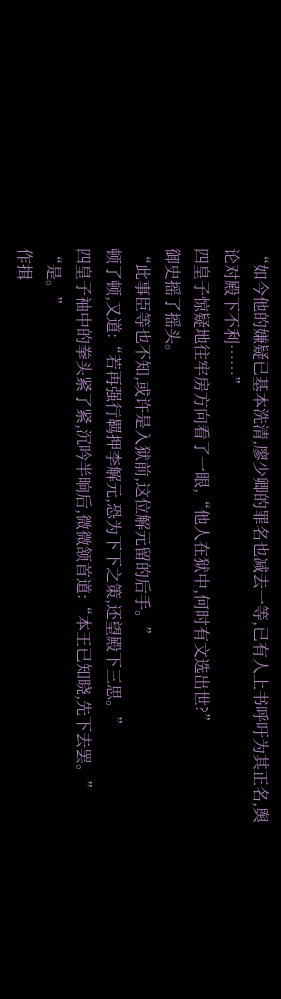“如今他的嫌疑已基本洗清,廖少卿的罪名也减去一等,已有人上书呼吁为其正名,舆论对殿下不利……”
四皇子惊疑地往牢房方向看了一眼,“他人在狱中,何时有文选出世?”
御史摇了摇头。
“此事臣等也不知,或许是入狱前,这位解元留的后手。”
顿了顿,又道:“若再强行羁押李解元,恐为下下之策,还望殿下三思。”
四皇子袖中的拳头紧了紧,沉吟半晌后,微微颔首道:“本王已知晓,先下去罢。”
“是。”
作揖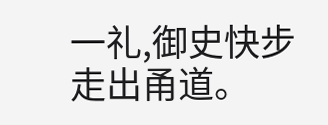一礼,御史快步走出甬道。